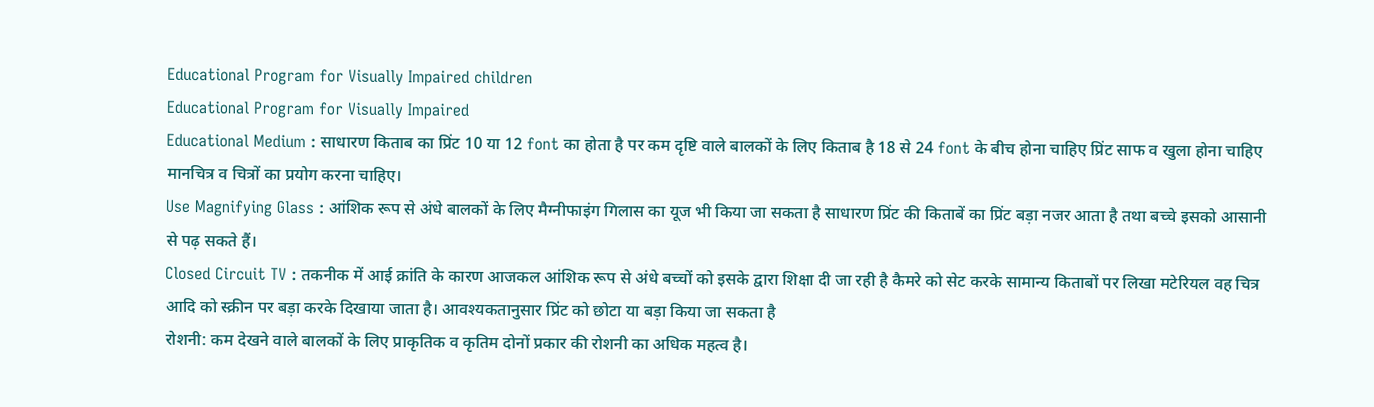Educational Program for Visually Impaired children
Educational Program for Visually Impaired
Educational Medium : साधारण किताब का प्रिंट 10 या 12 font का होता है पर कम दृष्टि वाले बालकों के लिए किताब है 18 से 24 font के बीच होना चाहिए प्रिंट साफ व खुला होना चाहिए मानचित्र व चित्रों का प्रयोग करना चाहिए।
Use Magnifying Glass : आंशिक रूप से अंधे बालकों के लिए मैग्नीफाइंग गिलास का यूज भी किया जा सकता है साधारण प्रिंट की किताबें का प्रिंट बड़ा नजर आता है तथा बच्चे इसको आसानी से पढ़ सकते हैं।
Closed Circuit TV : तकनीक में आई क्रांति के कारण आजकल आंशिक रूप से अंधे बच्चों को इसके द्वारा शिक्षा दी जा रही है कैमरे को सेट करके सामान्य किताबों पर लिखा मटेरियल वह चित्र आदि को स्क्रीन पर बड़ा करके दिखाया जाता है। आवश्यकतानुसार प्रिंट को छोटा या बड़ा किया जा सकता है
रोशनी: कम देखने वाले बालकों के लिए प्राकृतिक व कृतिम दोनों प्रकार की रोशनी का अधिक महत्व है।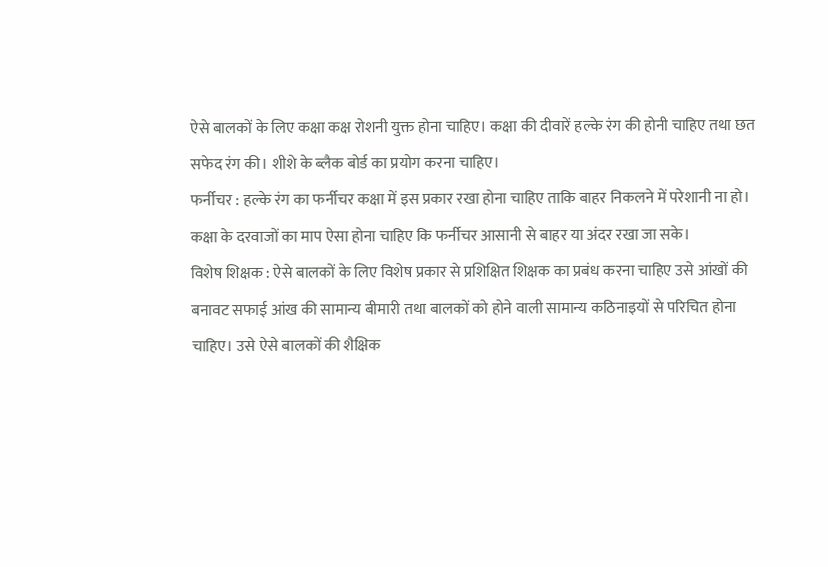ऐसे बालकों के लिए कक्षा कक्ष रोशनी युक्त होना चाहिए। कक्षा की दीवारें हल्के रंग की होनी चाहिए तथा छत सफेद रंग की। शीशे के ब्लैक बोर्ड का प्रयोग करना चाहिए।
फर्नीचर : हल्के रंग का फर्नीचर कक्षा में इस प्रकार रखा होना चाहिए ताकि बाहर निकलने में परेशानी ना हो। कक्षा के दरवाजों का माप ऐसा होना चाहिए कि फर्नीचर आसानी से बाहर या अंदर रखा जा सके।
विशेष शिक्षक : ऐसे बालकों के लिए विशेष प्रकार से प्रशिक्षित शिक्षक का प्रबंध करना चाहिए उसे आंखों की बनावट सफाई आंख की सामान्य बीमारी तथा बालकों को होने वाली सामान्य कठिनाइयों से परिचित होना चाहिए। उसे ऐसे बालकों की शैक्षिक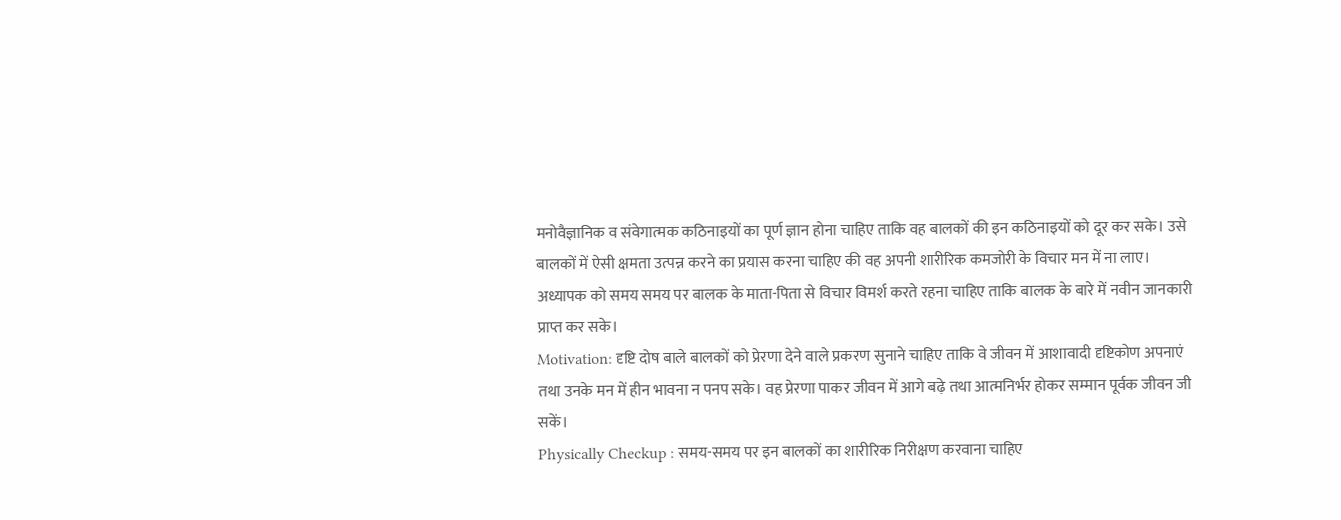मनोवैज्ञानिक व संवेगात्मक कठिनाइयों का पूर्ण ज्ञान होना चाहिए ताकि वह बालकों की इन कठिनाइयों को दूर कर सके। उसे बालकों में ऐसी क्षमता उत्पन्न करने का प्रयास करना चाहिए की वह अपनी शारीरिक कमजोरी के विचार मन में ना लाए। अध्यापक को समय समय पर बालक के माता-पिता से विचार विमर्श करते रहना चाहिए ताकि बालक के बारे में नवीन जानकारी प्राप्त कर सके।
Motivation: दृष्टि दोष बाले बालकों को प्रेरणा देने वाले प्रकरण सुनाने चाहिए ताकि वे जीवन में आशावादी दृष्टिकोण अपनाएं तथा उनके मन में हीन भावना न पनप सके। वह प्रेरणा पाकर जीवन में आगे बढ़े तथा आत्मनिर्भर होकर सम्मान पूर्वक जीवन जी सकें।
Physically Checkup : समय-समय पर इन बालकों का शारीरिक निरीक्षण करवाना चाहिए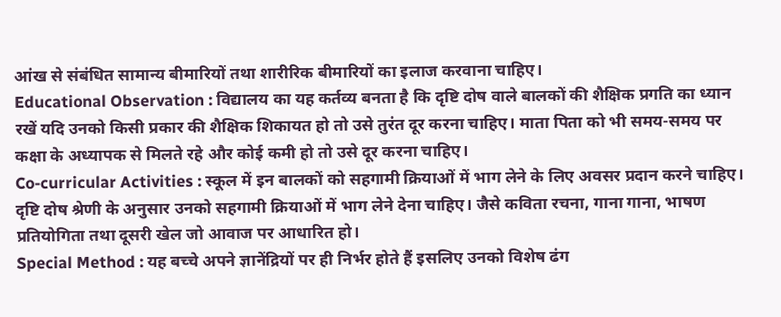आंख से संबंधित सामान्य बीमारियों तथा शारीरिक बीमारियों का इलाज करवाना चाहिए।
Educational Observation : विद्यालय का यह कर्तव्य बनता है कि दृष्टि दोष वाले बालकों की शैक्षिक प्रगति का ध्यान रखें यदि उनको किसी प्रकार की शैक्षिक शिकायत हो तो उसे तुरंत दूर करना चाहिए। माता पिता को भी समय-समय पर कक्षा के अध्यापक से मिलते रहे और कोई कमी हो तो उसे दूर करना चाहिए।
Co-curricular Activities : स्कूल में इन बालकों को सहगामी क्रियाओं में भाग लेने के लिए अवसर प्रदान करने चाहिए। दृष्टि दोष श्रेणी के अनुसार उनको सहगामी क्रियाओं में भाग लेने देना चाहिए। जैसे कविता रचना, गाना गाना, भाषण प्रतियोगिता तथा दूसरी खेल जो आवाज पर आधारित हो।
Special Method : यह बच्चे अपने ज्ञानेंद्रियों पर ही निर्भर होते हैं इसलिए उनको विशेष ढंग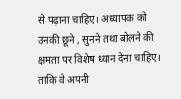से पढ़ाना चाहिए। अध्यापक को उनकी छूने , सुनने तथा बोलने की क्षमता पर विशेष ध्यान देना चाहिए। ताकि वे अपनी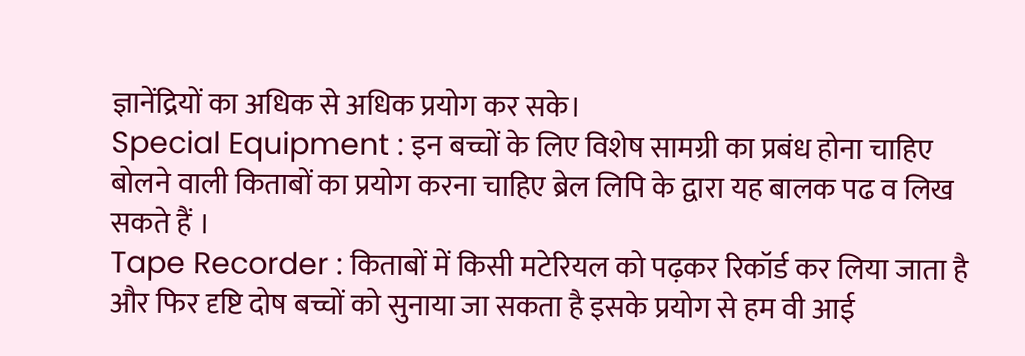ज्ञानेंद्रियों का अधिक से अधिक प्रयोग कर सके।
Special Equipment : इन बच्चों के लिए विशेष सामग्री का प्रबंध होना चाहिए बोलने वाली किताबों का प्रयोग करना चाहिए ब्रेल लिपि के द्वारा यह बालक पढ व लिख सकते हैं ।
Tape Recorder : किताबों में किसी मटेरियल को पढ़कर रिकॉर्ड कर लिया जाता है और फिर दृष्टि दोष बच्चों को सुनाया जा सकता है इसके प्रयोग से हम वी आई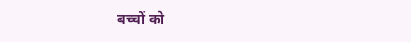बच्चों को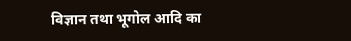विज्ञान तथा भूगोल आदि का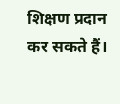शिक्षण प्रदान कर सकते हैं।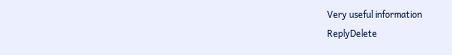Very useful information
ReplyDelete